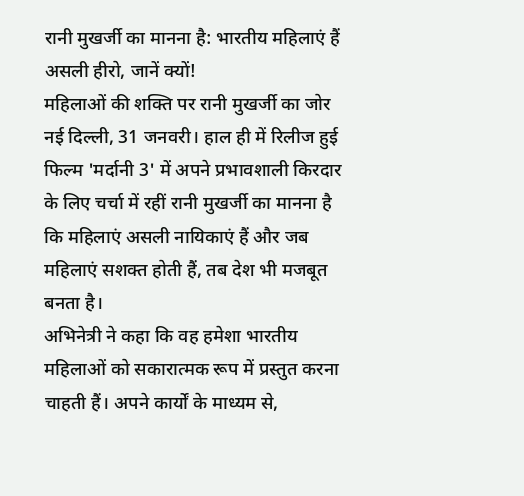रानी मुखर्जी का मानना है: भारतीय महिलाएं हैं असली हीरो, जानें क्यों!
महिलाओं की शक्ति पर रानी मुखर्जी का जोर
नई दिल्ली, 31 जनवरी। हाल ही में रिलीज हुई फिल्म 'मर्दानी 3' में अपने प्रभावशाली किरदार के लिए चर्चा में रहीं रानी मुखर्जी का मानना है कि महिलाएं असली नायिकाएं हैं और जब महिलाएं सशक्त होती हैं, तब देश भी मजबूत बनता है।
अभिनेत्री ने कहा कि वह हमेशा भारतीय महिलाओं को सकारात्मक रूप में प्रस्तुत करना चाहती हैं। अपने कार्यों के माध्यम से,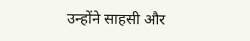उन्होंने साहसी और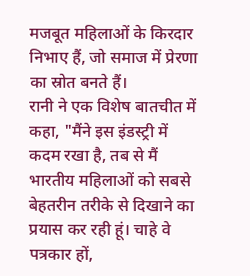मजबूत महिलाओं के किरदार निभाए हैं, जो समाज में प्रेरणा का स्रोत बनते हैं।
रानी ने एक विशेष बातचीत में कहा, "मैंने इस इंडस्ट्री में कदम रखा है, तब से मैं भारतीय महिलाओं को सबसे बेहतरीन तरीके से दिखाने का प्रयास कर रही हूं। चाहे वे पत्रकार हों,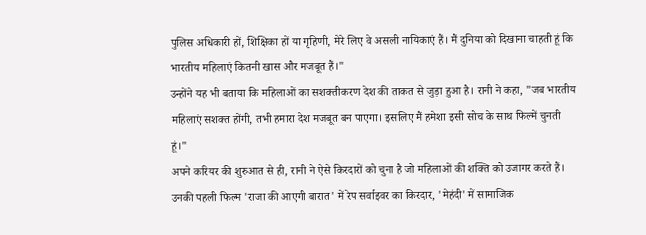पुलिस अधिकारी हों, शिक्षिका हों या गृहिणी, मेरे लिए वे असली नायिकाएं हैं। मैं दुनिया को दिखाना चाहती हूं कि भारतीय महिलाएं कितनी खास और मजबूत हैं।"
उन्होंने यह भी बताया कि महिलाओं का सशक्तीकरण देश की ताकत से जुड़ा हुआ है। रानी ने कहा, "जब भारतीय महिलाएं सशक्त होंगी, तभी हमारा देश मजबूत बन पाएगा। इसलिए मैं हमेशा इसी सोच के साथ फिल्में चुनती हूं।"
अपने करियर की शुरुआत से ही, रानी ने ऐसे किरदारों को चुना है जो महिलाओं की शक्ति को उजागर करते हैं। उनकी पहली फिल्म 'राजा की आएगी बारात' में रेप सर्वाइवर का किरदार, 'मेहंदी' में सामाजिक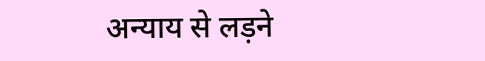अन्याय से लड़ने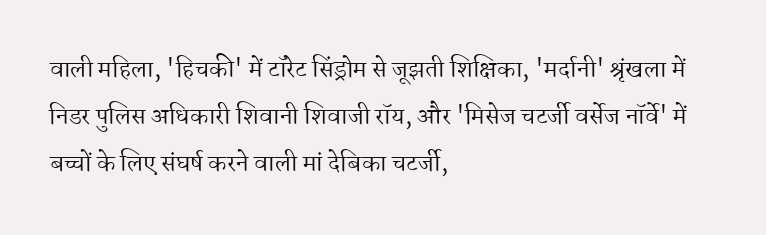वाली महिला, 'हिचकी' में टॉरेट सिंड्रोम से जूझती शिक्षिका, 'मर्दानी' श्रृंखला में निडर पुलिस अधिकारी शिवानी शिवाजी रॉय, और 'मिसेज चटर्जी वर्सेज नॉर्वे' में बच्चों के लिए संघर्ष करने वाली मां देबिका चटर्जी,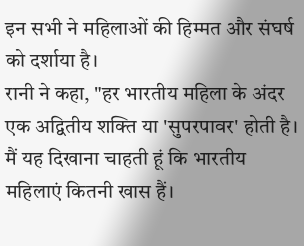इन सभी ने महिलाओं की हिम्मत और संघर्ष को दर्शाया है।
रानी ने कहा, "हर भारतीय महिला के अंदर एक अद्वितीय शक्ति या 'सुपरपावर' होती है। मैं यह दिखाना चाहती हूं कि भारतीय महिलाएं कितनी खास हैं।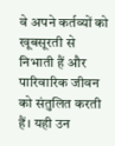वे अपने कर्तव्यों को खूबसूरती से निभाती हैं और पारिवारिक जीवन को संतुलित करती हैं। यही उन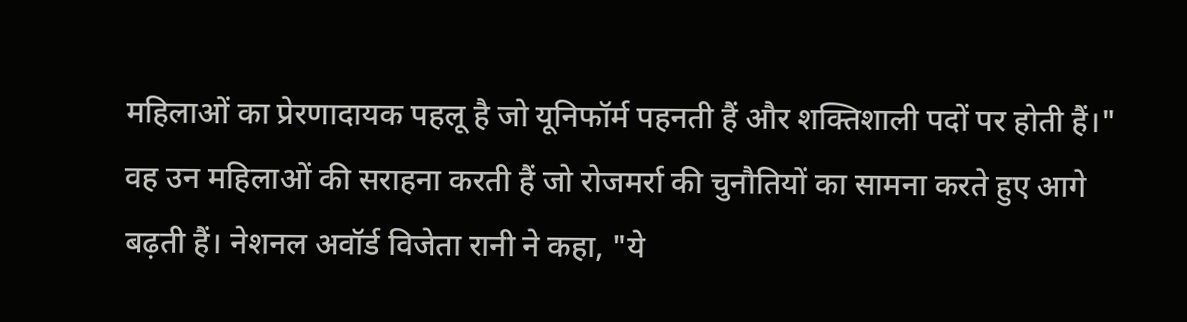महिलाओं का प्रेरणादायक पहलू है जो यूनिफॉर्म पहनती हैं और शक्तिशाली पदों पर होती हैं।"
वह उन महिलाओं की सराहना करती हैं जो रोजमर्रा की चुनौतियों का सामना करते हुए आगे बढ़ती हैं। नेशनल अवॉर्ड विजेता रानी ने कहा, "ये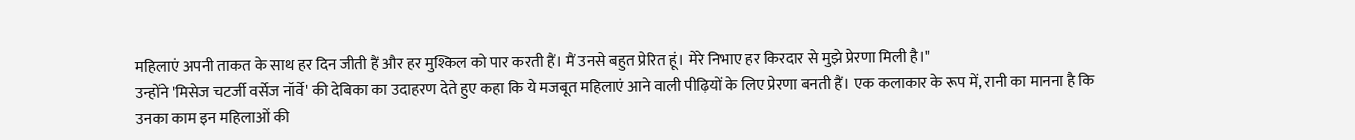महिलाएं अपनी ताकत के साथ हर दिन जीती हैं और हर मुश्किल को पार करती हैं। मैं उनसे बहुत प्रेरित हूं। मेरे निभाए हर किरदार से मुझे प्रेरणा मिली है।"
उन्होंने 'मिसेज चटर्जी वर्सेज नॉर्वे' की देबिका का उदाहरण देते हुए कहा कि ये मजबूत महिलाएं आने वाली पीढ़ियों के लिए प्रेरणा बनती हैं। एक कलाकार के रूप में, रानी का मानना है कि उनका काम इन महिलाओं की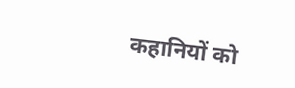कहानियों को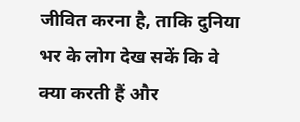जीवित करना है, ताकि दुनिया भर के लोग देख सकें कि वे क्या करती हैं और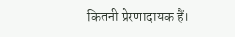कितनी प्रेरणादायक हैं।